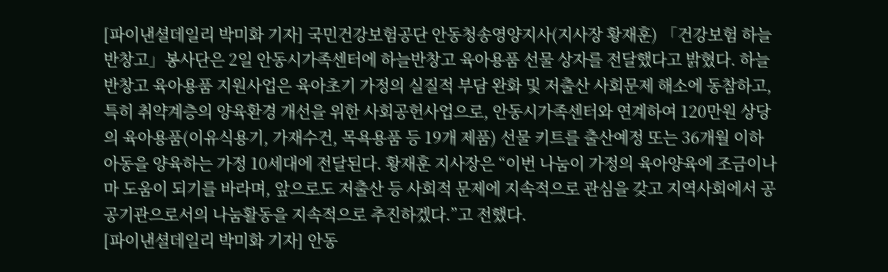[파이낸셜데일리 박미화 기자] 국민건강보험공단 안동청송영양지사(지사장 황재훈) 「건강보험 하늘반창고」봉사단은 2일 안동시가족센터에 하늘반창고 육아용품 선물 상자를 전달했다고 밝혔다. 하늘반창고 육아용품 지원사업은 육아초기 가정의 실질적 부담 완화 및 저출산 사회문제 해소에 동참하고, 특히 취약계층의 양육환경 개선을 위한 사회공헌사업으로, 안동시가족센터와 연계하여 120만원 상당의 육아용품(이유식용기, 가재수건, 목욕용품 등 19개 제품) 선물 키트를 출산예정 또는 36개월 이하 아동을 양육하는 가정 10세대에 전달된다. 황재훈 지사장은 “이번 나눔이 가정의 육아양육에 조금이나마 도움이 되기를 바라며, 앞으로도 저출산 등 사회적 문제에 지속적으로 관심을 갖고 지역사회에서 공공기관으로서의 나눔활동을 지속적으로 추진하겠다.”고 전했다.
[파이낸셜데일리 박미화 기자] 안동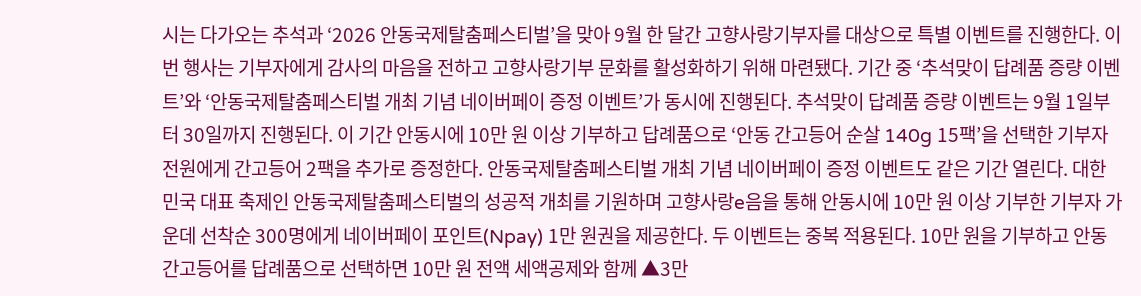시는 다가오는 추석과 ‘2026 안동국제탈춤페스티벌’을 맞아 9월 한 달간 고향사랑기부자를 대상으로 특별 이벤트를 진행한다. 이번 행사는 기부자에게 감사의 마음을 전하고 고향사랑기부 문화를 활성화하기 위해 마련됐다. 기간 중 ‘추석맞이 답례품 증량 이벤트’와 ‘안동국제탈춤페스티벌 개최 기념 네이버페이 증정 이벤트’가 동시에 진행된다. 추석맞이 답례품 증량 이벤트는 9월 1일부터 30일까지 진행된다. 이 기간 안동시에 10만 원 이상 기부하고 답례품으로 ‘안동 간고등어 순살 140g 15팩’을 선택한 기부자 전원에게 간고등어 2팩을 추가로 증정한다. 안동국제탈춤페스티벌 개최 기념 네이버페이 증정 이벤트도 같은 기간 열린다. 대한민국 대표 축제인 안동국제탈춤페스티벌의 성공적 개최를 기원하며 고향사랑e음을 통해 안동시에 10만 원 이상 기부한 기부자 가운데 선착순 300명에게 네이버페이 포인트(Npay) 1만 원권을 제공한다. 두 이벤트는 중복 적용된다. 10만 원을 기부하고 안동 간고등어를 답례품으로 선택하면 10만 원 전액 세액공제와 함께 ▲3만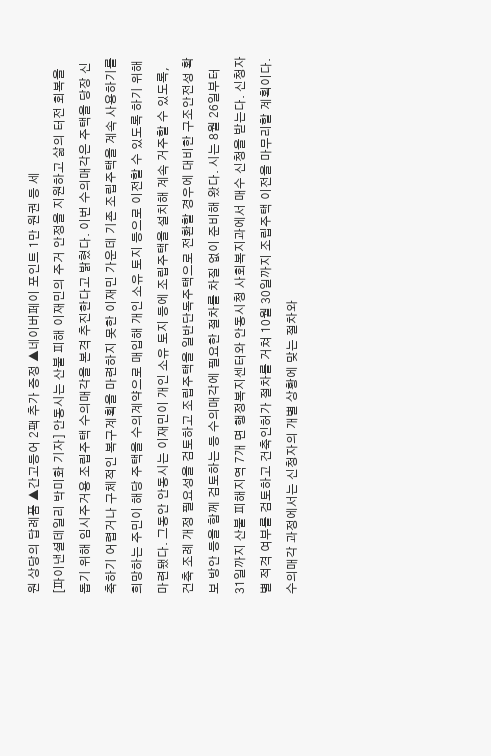원 상당의 답례품 ▲간고등어 2팩 추가 증정 ▲네이버페이 포인트 1만 원권 등 세
[파이낸셜데일리 박미화 기자] 안동시는 산불 피해 이재민의 주거 안정을 지원하고 삶의 터전 회복을 돕기 위해 임시주거용 조립주택 수의매각을 본격 추진한다고 밝혔다. 이번 수의매각은 주택을 당장 신축하기 어렵거나 구체적인 복구계획을 마련하지 못한 이재민 가운데 기존 조립주택을 계속 사용하기를 희망하는 주민이 해당 주택을 수의계약으로 매입해 개인 소유 토지 등으로 이전할 수 있도록 하기 위해 마련됐다. 그동안 안동시는 이재민이 개인 소유 토지 등에 조립주택을 설치해 계속 거주할 수 있도록, 건축 조례 개정 필요성을 검토하고 조립주택을 일반단독주택으로 전환할 경우에 대비한 구조안전성 확보 방안 등을 함께 검토하는 등 수의매각에 필요한 절차를 차질 없이 준비해 왔다. 시는 8월 26일부터 31일까지 산불 피해지역 7개 면 행정복지센터와 안동시청 사회복지과에서 매수 신청을 받는다. 신청자별 적격 여부를 검토하고 건축인허가 절차를 거쳐 10월 30일까지 조립주택 이전을 마무리할 계획이다. 수의매각 과정에서는 신청자의 개별 상황에 맞는 절차와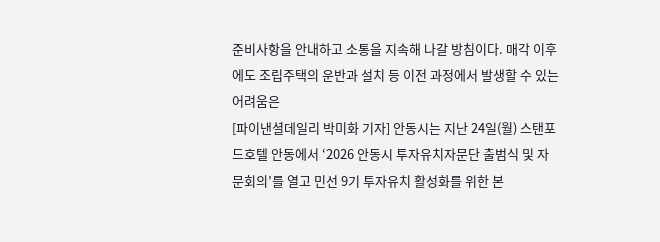준비사항을 안내하고 소통을 지속해 나갈 방침이다. 매각 이후에도 조립주택의 운반과 설치 등 이전 과정에서 발생할 수 있는 어려움은
[파이낸셜데일리 박미화 기자] 안동시는 지난 24일(월) 스탠포드호텔 안동에서 ‘2026 안동시 투자유치자문단 출범식 및 자문회의’를 열고 민선 9기 투자유치 활성화를 위한 본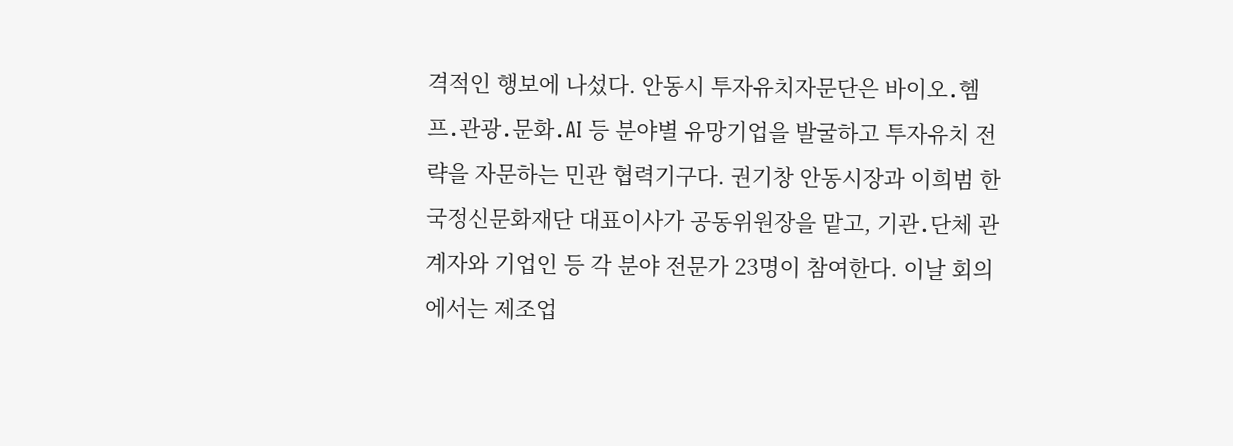격적인 행보에 나섰다. 안동시 투자유치자문단은 바이오․헴프․관광․문화․AI 등 분야별 유망기업을 발굴하고 투자유치 전략을 자문하는 민관 협력기구다. 권기창 안동시장과 이희범 한국정신문화재단 대표이사가 공동위원장을 맡고, 기관․단체 관계자와 기업인 등 각 분야 전문가 23명이 참여한다. 이날 회의에서는 제조업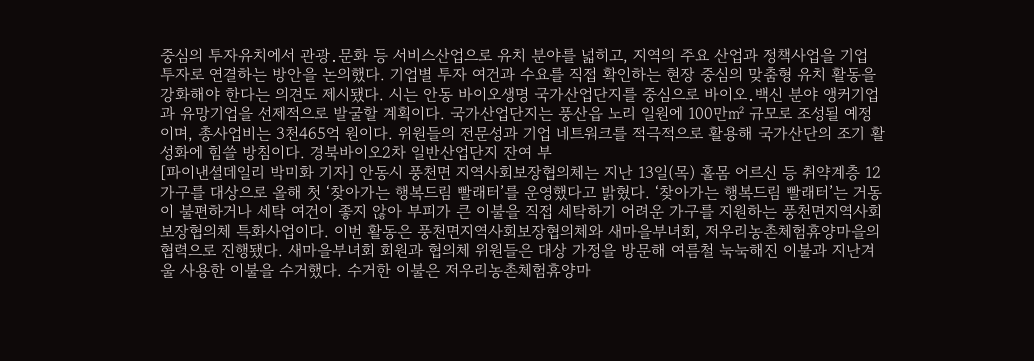중심의 투자유치에서 관광․문화 등 서비스산업으로 유치 분야를 넓히고, 지역의 주요 산업과 정책사업을 기업 투자로 연결하는 방안을 논의했다. 기업별 투자 여건과 수요를 직접 확인하는 현장 중심의 맞춤형 유치 활동을 강화해야 한다는 의견도 제시됐다. 시는 안동 바이오생명 국가산업단지를 중심으로 바이오․백신 분야 앵커기업과 유망기업을 선제적으로 발굴할 계획이다. 국가산업단지는 풍산읍 노리 일원에 100만㎡ 규모로 조성될 예정이며, 총사업비는 3천465억 원이다. 위원들의 전문성과 기업 네트워크를 적극적으로 활용해 국가산단의 조기 활성화에 힘쓸 방침이다. 경북바이오2차 일반산업단지 잔여 부
[파이낸셜데일리 박미화 기자] 안동시 풍천면 지역사회보장협의체는 지난 13일(목) 홀몸 어르신 등 취약계층 12가구를 대상으로 올해 첫 ‘찾아가는 행복드림 빨래터’를 운영했다고 밝혔다. ‘찾아가는 행복드림 빨래터’는 거동이 불편하거나 세탁 여건이 좋지 않아 부피가 큰 이불을 직접 세탁하기 어려운 가구를 지원하는 풍천면지역사회보장협의체 특화사업이다. 이번 활동은 풍천면지역사회보장협의체와 새마을부녀회, 저우리농촌체험휴양마을의 협력으로 진행됐다. 새마을부녀회 회원과 협의체 위원들은 대상 가정을 방문해 여름철 눅눅해진 이불과 지난겨울 사용한 이불을 수거했다. 수거한 이불은 저우리농촌체험휴양마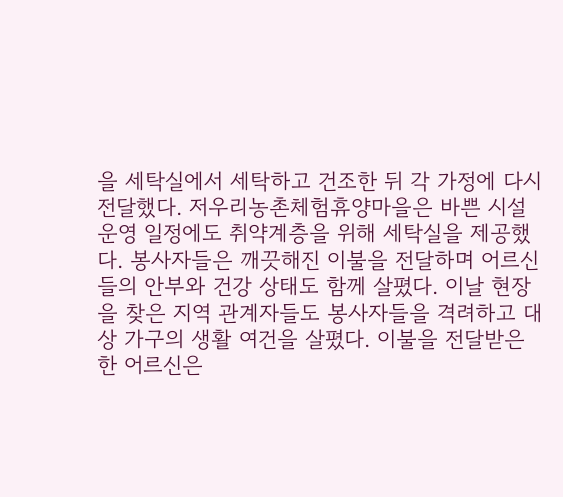을 세탁실에서 세탁하고 건조한 뒤 각 가정에 다시 전달했다. 저우리농촌체험휴양마을은 바쁜 시설 운영 일정에도 취약계층을 위해 세탁실을 제공했다. 봉사자들은 깨끗해진 이불을 전달하며 어르신들의 안부와 건강 상태도 함께 살폈다. 이날 현장을 찾은 지역 관계자들도 봉사자들을 격려하고 대상 가구의 생활 여건을 살폈다. 이불을 전달받은 한 어르신은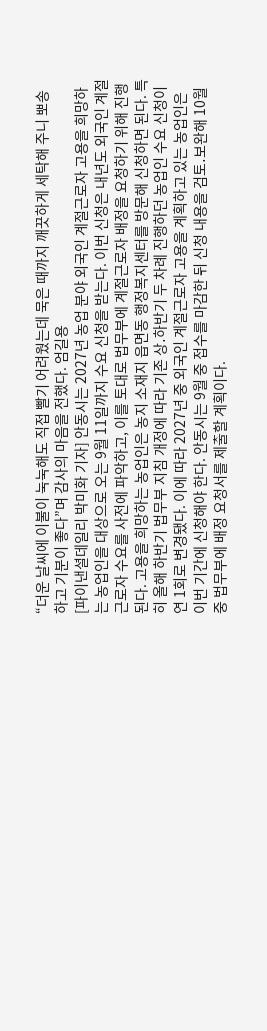“더운 날씨에 이불이 눅눅해도 직접 빨기 어려웠는데 묵은 때까지 깨끗하게 세탁해 주니 뽀송하고 기분이 좋다”며 감사의 마음을 전했다. 엄길용
[파이낸셜데일리 박미화 기자] 안동시는 2027년 농업 분야 외국인 계절근로자 고용을 희망하는 농업인을 대상으로 오는 9월 11일까지 수요 신청을 받는다. 이번 신청은 내년도 외국인 계절근로자 수요를 사전에 파악하고, 이를 토대로 법무부에 계절근로자 배정을 요청하기 위해 진행된다. 고용을 희망하는 농업인은 농지 소재지 읍면동 행정복지센터를 방문해 신청하면 된다. 특히 올해 하반기 법무부 지침 개정에 따라 기존 상․하반기 두 차례 진행하던 농업인 수요 신청이 연 1회로 변경됐다. 이에 따라 2027년 중 외국인 계절근로자 고용을 계획하고 있는 농업인은 이번 기간에 신청해야 한다. 안동시는 9월 중 접수를 마감한 뒤 신청 내용을 검토․보완해 10월 중 법무부에 배정 요청서를 제출할 계획이다.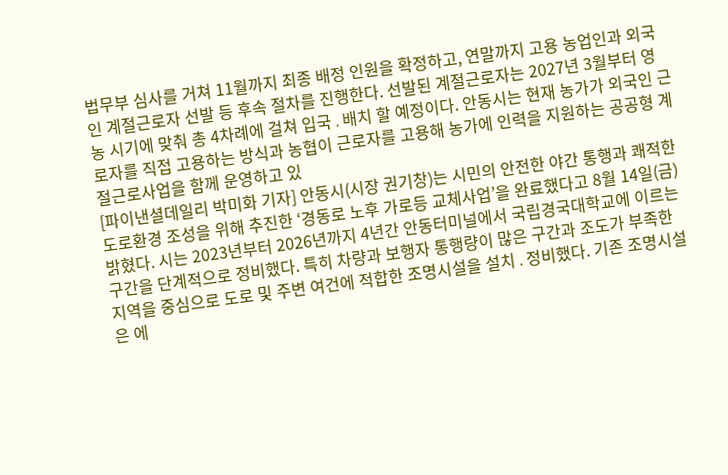법무부 심사를 거쳐 11월까지 최종 배정 인원을 확정하고, 연말까지 고용 농업인과 외국인 계절근로자 선발 등 후속 절차를 진행한다. 선발된 계절근로자는 2027년 3월부터 영농 시기에 맞춰 총 4차례에 걸쳐 입국․배치 할 예정이다. 안동시는 현재 농가가 외국인 근로자를 직접 고용하는 방식과 농협이 근로자를 고용해 농가에 인력을 지원하는 공공형 계절근로사업을 함께 운영하고 있
[파이낸셜데일리 박미화 기자] 안동시(시장 권기창)는 시민의 안전한 야간 통행과 쾌적한 도로환경 조성을 위해 추진한 ‘경동로 노후 가로등 교체사업’을 완료했다고 8월 14일(금) 밝혔다. 시는 2023년부터 2026년까지 4년간 안동터미널에서 국립경국대학교에 이르는 구간을 단계적으로 정비했다. 특히 차량과 보행자 통행량이 많은 구간과 조도가 부족한 지역을 중심으로 도로 및 주변 여건에 적합한 조명시설을 설치․정비했다. 기존 조명시설은 에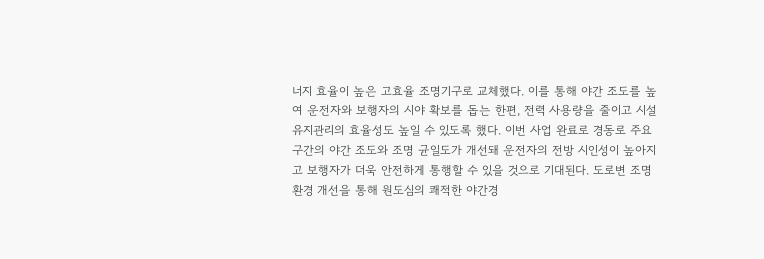너지 효율이 높은 고효율 조명기구로 교체했다. 이를 통해 야간 조도를 높여 운전자와 보행자의 시야 확보를 돕는 한편, 전력 사용량을 줄이고 시설 유지관리의 효율성도 높일 수 있도록 했다. 이번 사업 완료로 경동로 주요 구간의 야간 조도와 조명 균일도가 개선돼 운전자의 전방 시인성이 높아지고 보행자가 더욱 안전하게 통행할 수 있을 것으로 기대된다. 도로변 조명환경 개선을 통해 원도심의 쾌적한 야간경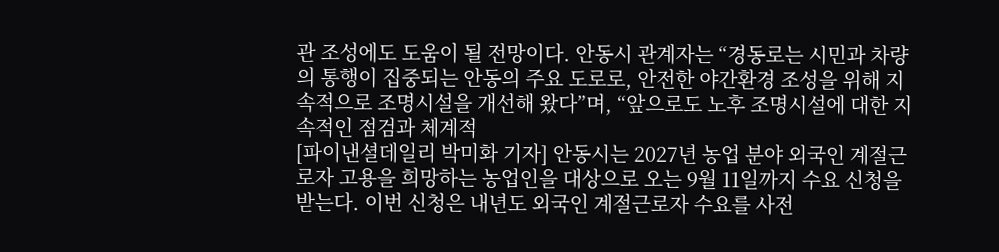관 조성에도 도움이 될 전망이다. 안동시 관계자는 “경동로는 시민과 차량의 통행이 집중되는 안동의 주요 도로로, 안전한 야간환경 조성을 위해 지속적으로 조명시설을 개선해 왔다”며, “앞으로도 노후 조명시설에 대한 지속적인 점검과 체계적
[파이낸셜데일리 박미화 기자] 안동시는 2027년 농업 분야 외국인 계절근로자 고용을 희망하는 농업인을 대상으로 오는 9월 11일까지 수요 신청을 받는다. 이번 신청은 내년도 외국인 계절근로자 수요를 사전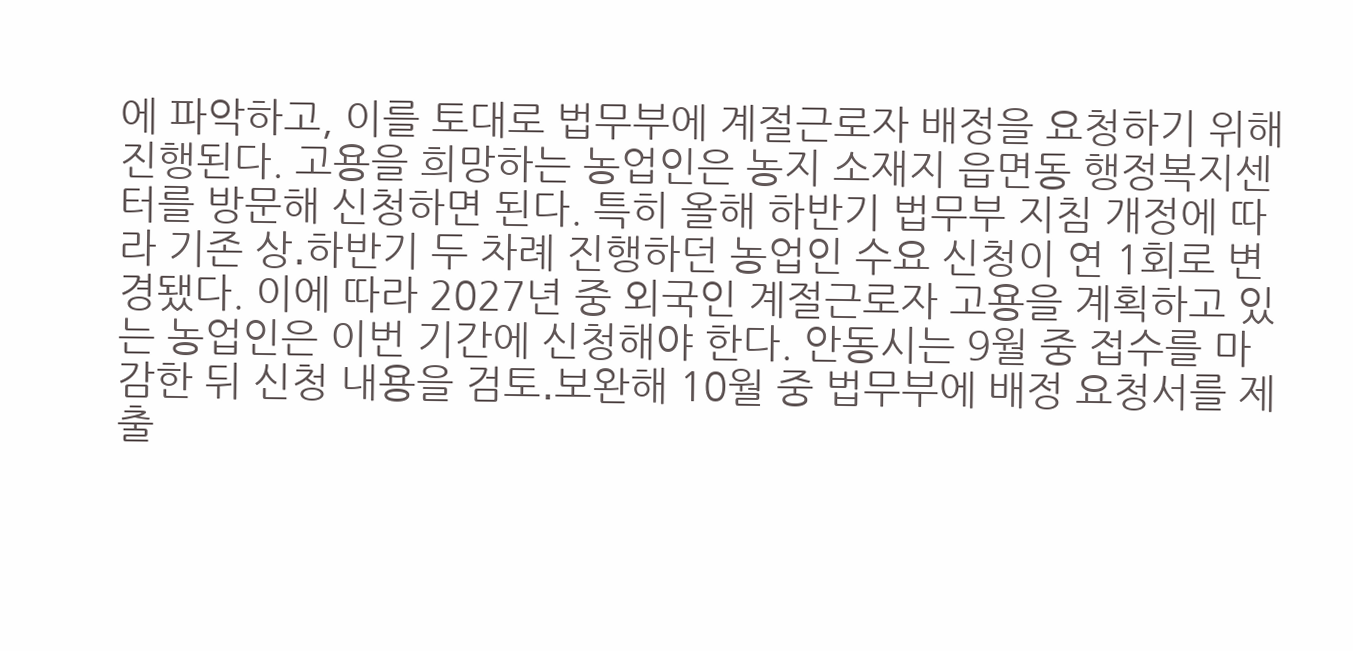에 파악하고, 이를 토대로 법무부에 계절근로자 배정을 요청하기 위해 진행된다. 고용을 희망하는 농업인은 농지 소재지 읍면동 행정복지센터를 방문해 신청하면 된다. 특히 올해 하반기 법무부 지침 개정에 따라 기존 상․하반기 두 차례 진행하던 농업인 수요 신청이 연 1회로 변경됐다. 이에 따라 2027년 중 외국인 계절근로자 고용을 계획하고 있는 농업인은 이번 기간에 신청해야 한다. 안동시는 9월 중 접수를 마감한 뒤 신청 내용을 검토․보완해 10월 중 법무부에 배정 요청서를 제출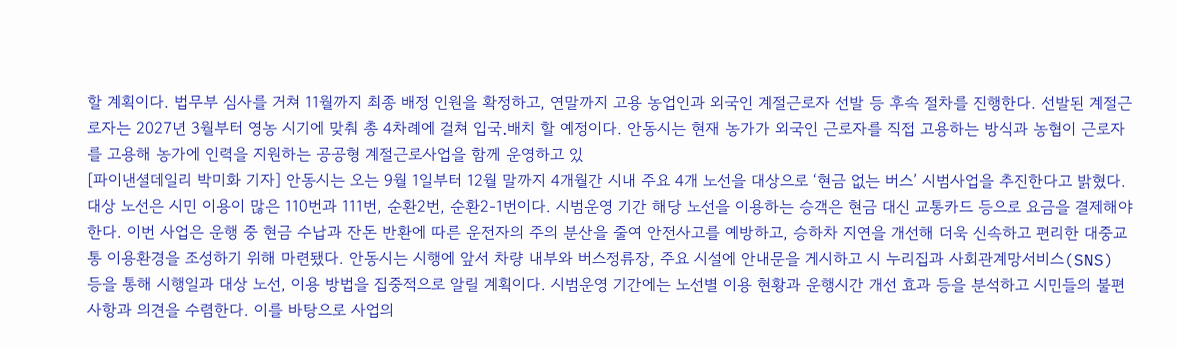할 계획이다. 법무부 심사를 거쳐 11월까지 최종 배정 인원을 확정하고, 연말까지 고용 농업인과 외국인 계절근로자 선발 등 후속 절차를 진행한다. 선발된 계절근로자는 2027년 3월부터 영농 시기에 맞춰 총 4차례에 걸쳐 입국․배치 할 예정이다. 안동시는 현재 농가가 외국인 근로자를 직접 고용하는 방식과 농협이 근로자를 고용해 농가에 인력을 지원하는 공공형 계절근로사업을 함께 운영하고 있
[파이낸셜데일리 박미화 기자] 안동시는 오는 9월 1일부터 12월 말까지 4개월간 시내 주요 4개 노선을 대상으로 ‘현금 없는 버스’ 시범사업을 추진한다고 밝혔다. 대상 노선은 시민 이용이 많은 110번과 111번, 순환2번, 순환2-1번이다. 시범운영 기간 해당 노선을 이용하는 승객은 현금 대신 교통카드 등으로 요금을 결제해야 한다. 이번 사업은 운행 중 현금 수납과 잔돈 반환에 따른 운전자의 주의 분산을 줄여 안전사고를 예방하고, 승하차 지연을 개선해 더욱 신속하고 편리한 대중교통 이용환경을 조성하기 위해 마련됐다. 안동시는 시행에 앞서 차량 내부와 버스정류장, 주요 시설에 안내문을 게시하고 시 누리집과 사회관계망서비스(SNS) 등을 통해 시행일과 대상 노선, 이용 방법을 집중적으로 알릴 계획이다. 시범운영 기간에는 노선별 이용 현황과 운행시간 개선 효과 등을 분석하고 시민들의 불편 사항과 의견을 수렴한다. 이를 바탕으로 사업의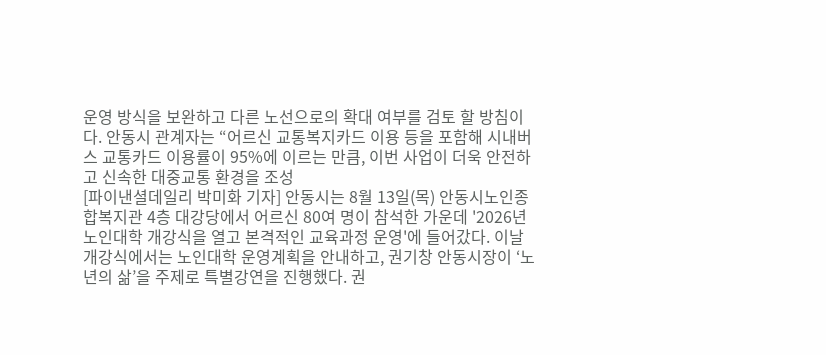운영 방식을 보완하고 다른 노선으로의 확대 여부를 검토 할 방침이다. 안동시 관계자는 “어르신 교통복지카드 이용 등을 포함해 시내버스 교통카드 이용률이 95%에 이르는 만큼, 이번 사업이 더욱 안전하고 신속한 대중교통 환경을 조성
[파이낸셜데일리 박미화 기자] 안동시는 8월 13일(목) 안동시노인종합복지관 4층 대강당에서 어르신 80여 명이 참석한 가운데 '2026년 노인대학 개강식을 열고 본격적인 교육과정 운영'에 들어갔다. 이날 개강식에서는 노인대학 운영계획을 안내하고, 권기창 안동시장이 ‘노년의 삶’을 주제로 특별강연을 진행했다. 권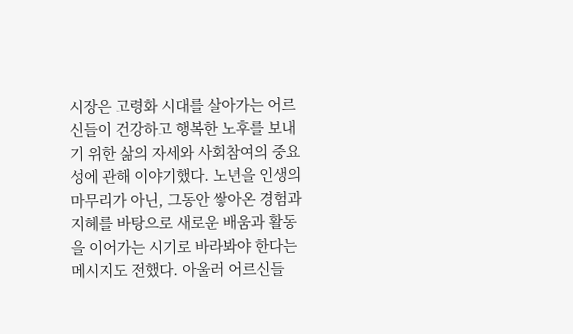시장은 고령화 시대를 살아가는 어르신들이 건강하고 행복한 노후를 보내기 위한 삶의 자세와 사회참여의 중요성에 관해 이야기했다. 노년을 인생의 마무리가 아닌, 그동안 쌓아온 경험과 지혜를 바탕으로 새로운 배움과 활동을 이어가는 시기로 바라봐야 한다는 메시지도 전했다. 아울러 어르신들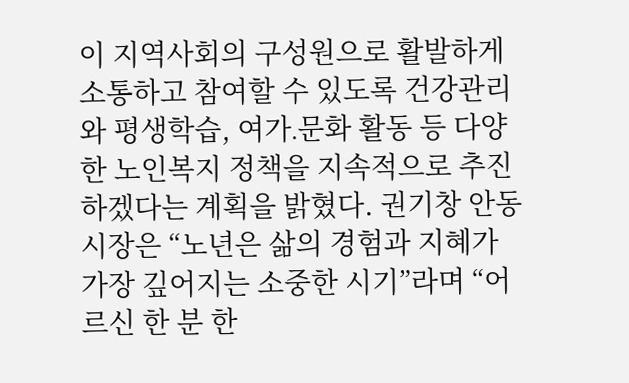이 지역사회의 구성원으로 활발하게 소통하고 참여할 수 있도록 건강관리와 평생학습, 여가․문화 활동 등 다양한 노인복지 정책을 지속적으로 추진하겠다는 계획을 밝혔다. 권기창 안동시장은 “노년은 삶의 경험과 지혜가 가장 깊어지는 소중한 시기”라며 “어르신 한 분 한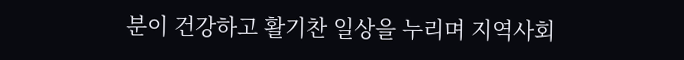분이 건강하고 활기찬 일상을 누리며 지역사회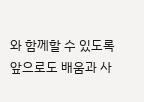와 함께할 수 있도록 앞으로도 배움과 사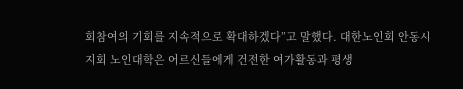회참여의 기회를 지속적으로 확대하겠다”고 말했다. 대한노인회 안동시지회 노인대학은 어르신들에게 건전한 여가활동과 평생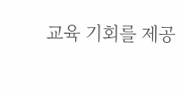교육 기회를 제공